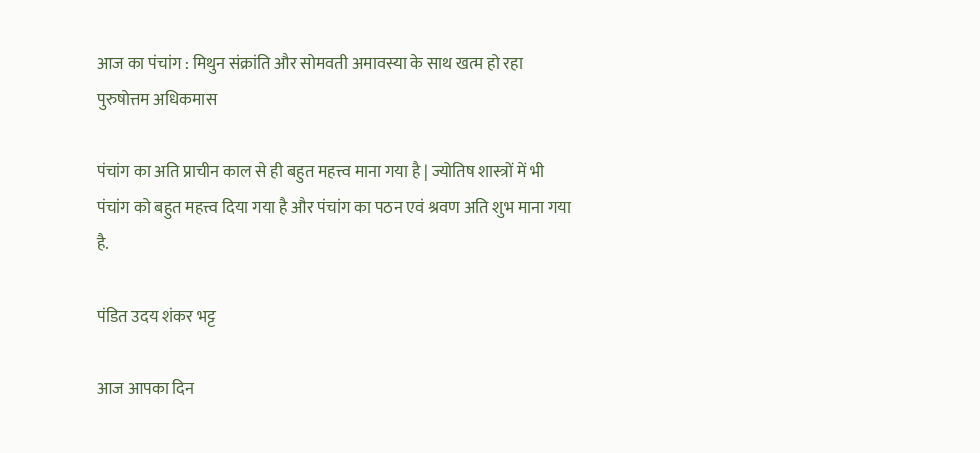आज का पंचांग : मिथुन संक्रांति और सोमवती अमावस्या के साथ खत्म हो रहा पुरुषोत्तम अधिकमास

पंचांग का अति प्राचीन काल से ही बहुत महत्त्व माना गया है | ज्योतिष शास्त्रों में भी पंचांग को बहुत महत्त्व दिया गया है और पंचांग का पठन एवं श्रवण अति शुभ माना गया है.

पंडित उदय शंकर भट्ट

आज आपका दिन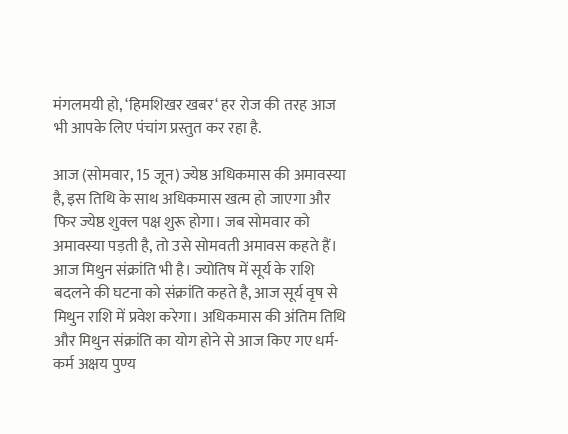मंगलमयी हो, ‘हिमशिखर खबर‘ हर रोज की तरह आज भी आपके लिए पंचांग प्रस्तुत कर रहा है.

आज (सोमवार, 15 जून) ज्येष्ठ अधिकमास की अमावस्या है, इस तिथि के साथ अधिकमास खत्म हो जाएगा और फिर ज्येष्ठ शुक्ल पक्ष शुरू होगा। जब सोमवार को अमावस्या पड़ती है, तो उसे सोमवती अमावस कहते हैं। आज मिथुन संक्रांति भी है। ज्योतिष में सूर्य के राशि बदलने की घटना को संक्रांति कहते है, आज सूर्य वृष से मिथुन राशि में प्रवेश करेगा। अधिकमास की अंतिम तिथि और मिथुन संक्रांति का योग होने से आज किए गए धर्म-कर्म अक्षय पुण्य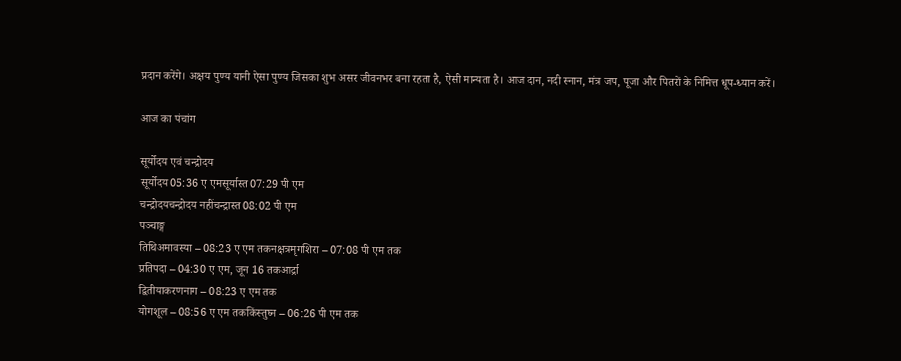प्रदान करेंगे। अक्षय पुण्य यानी ऐसा पुण्य जिसका शुभ असर जीवनभर बना रहता है, ऐसी मान्यता है। आज दान, नदी स्नान, मंत्र जप, पूजा और पितरों के निमित्त धूप-ध्यान करें।

आज का पंचांग

सूर्योदय एवं चन्द्रोदय
सूर्योदय05:36 ए एमसूर्यास्त07:29 पी एम
चन्द्रोदयचन्द्रोदय नहींचन्द्रास्त08:02 पी एम
पञ्चाङ्ग
तिथिअमावस्या – 08:23 ए एम तकनक्षत्रमृगशिरा – 07:08 पी एम तक
प्रतिपदा – 04:30 ए एम, जून 16 तकआर्द्रा
द्वितीयाकरणनाग – 08:23 ए एम तक
योगशूल – 08:56 ए एम तककिंस्तुघ्न – 06:26 पी एम तक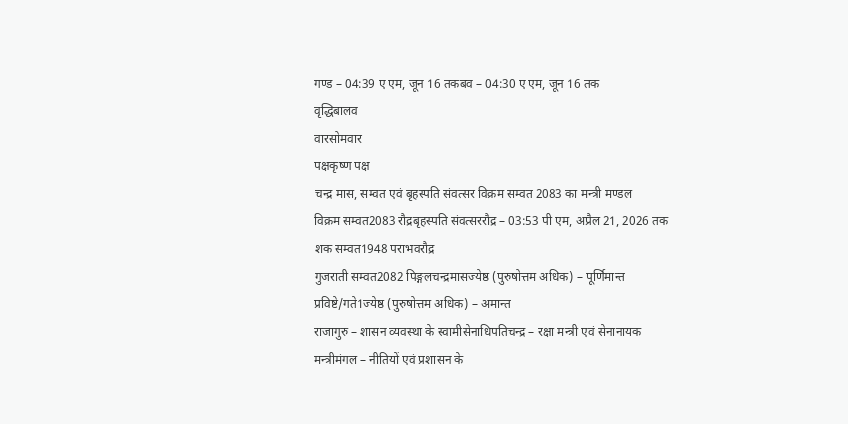गण्ड – 04:39 ए एम, जून 16 तकबव – 04:30 ए एम, जून 16 तक
वृद्धिबालव
वारसोमवार
पक्षकृष्ण पक्ष
चन्द्र मास, सम्वत एवं बृहस्पति संवत्सर विक्रम सम्वत 2083 का मन्त्री मण्डल
विक्रम सम्वत2083 रौद्रबृहस्पति संवत्सररौद्र – 03:53 पी एम, अप्रैल 21, 2026 तक
शक सम्वत1948 पराभवरौद्र
गुजराती सम्वत2082 पिङ्गलचन्द्रमासज्येष्ठ (पुरुषोत्तम अधिक) – पूर्णिमान्त
प्रविष्टे/गते1ज्येष्ठ (पुरुषोत्तम अधिक) – अमान्त
राजागुरु – शासन व्यवस्था के स्वामीसेनाधिपतिचन्द्र – रक्षा मन्त्री एवं सेनानायक
मन्त्रीमंगल – नीतियों एवं प्रशासन के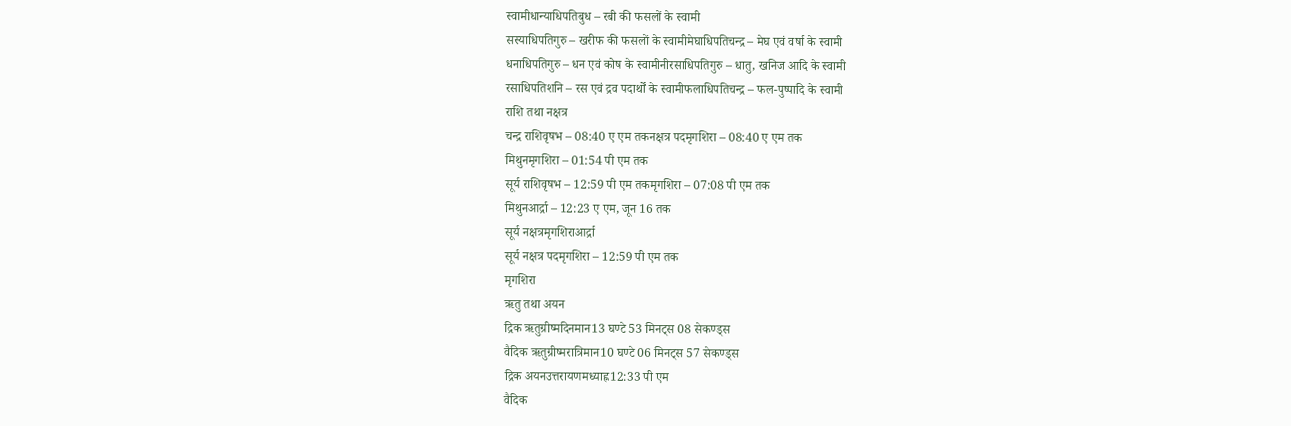स्वामीधान्याधिपतिबुध – रबी की फसलों के स्वामी
सस्याधिपतिगुरु – खरीफ की फसलों के स्वामीमेघाधिपतिचन्द्र – मेघ एवं वर्षा के स्वामी
धनाधिपतिगुरु – धन एवं कोष के स्वामीनीरसाधिपतिगुरु – धातु, खनिज आदि के स्वामी
रसाधिपतिशनि – रस एवं द्रव पदार्थों के स्वामीफलाधिपतिचन्द्र – फल-पुष्पादि के स्वामी
राशि तथा नक्षत्र
चन्द्र राशिवृषभ – 08:40 ए एम तकनक्षत्र पदमृगशिरा – 08:40 ए एम तक
मिथुनमृगशिरा – 01:54 पी एम तक
सूर्य राशिवृषभ – 12:59 पी एम तकमृगशिरा – 07:08 पी एम तक
मिथुनआर्द्रा – 12:23 ए एम, जून 16 तक
सूर्य नक्षत्रमृगशिराआर्द्रा
सूर्य नक्षत्र पदमृगशिरा – 12:59 पी एम तक
मृगशिरा
ऋतु तथा अयन
द्रिक ऋतुग्रीष्मदिनमान13 घण्टे 53 मिनट्स 08 सेकण्ड्स
वैदिक ऋतुग्रीष्मरात्रिमान10 घण्टे 06 मिनट्स 57 सेकण्ड्स
द्रिक अयनउत्तरायणमध्याह्न12:33 पी एम
वैदिक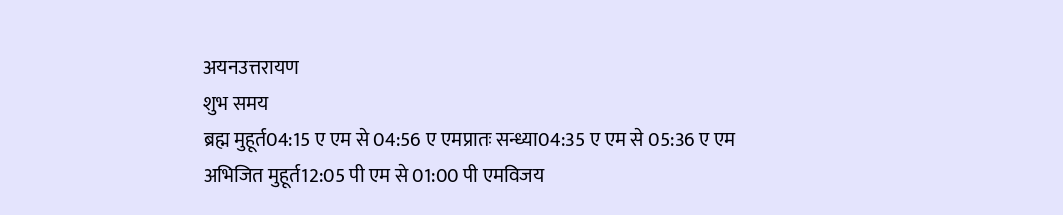अयनउत्तरायण
शुभ समय
ब्रह्म मुहूर्त04:15 ए एम से 04:56 ए एमप्रातः सन्ध्या04:35 ए एम से 05:36 ए एम
अभिजित मुहूर्त12:05 पी एम से 01:00 पी एमविजय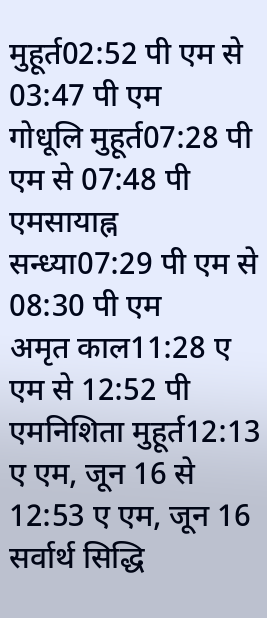मुहूर्त02:52 पी एम से 03:47 पी एम
गोधूलि मुहूर्त07:28 पी एम से 07:48 पी एमसायाह्न सन्ध्या07:29 पी एम से 08:30 पी एम
अमृत काल11:28 ए एम से 12:52 पी एमनिशिता मुहूर्त12:13 ए एम, जून 16 से 12:53 ए एम, जून 16
सर्वार्थ सिद्धि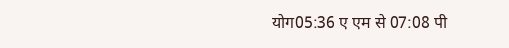योग05:36 ए एम से 07:08 पी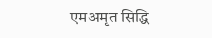एमअमृत सिद्धि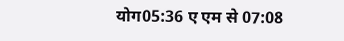योग05:36 ए एम से 07:08